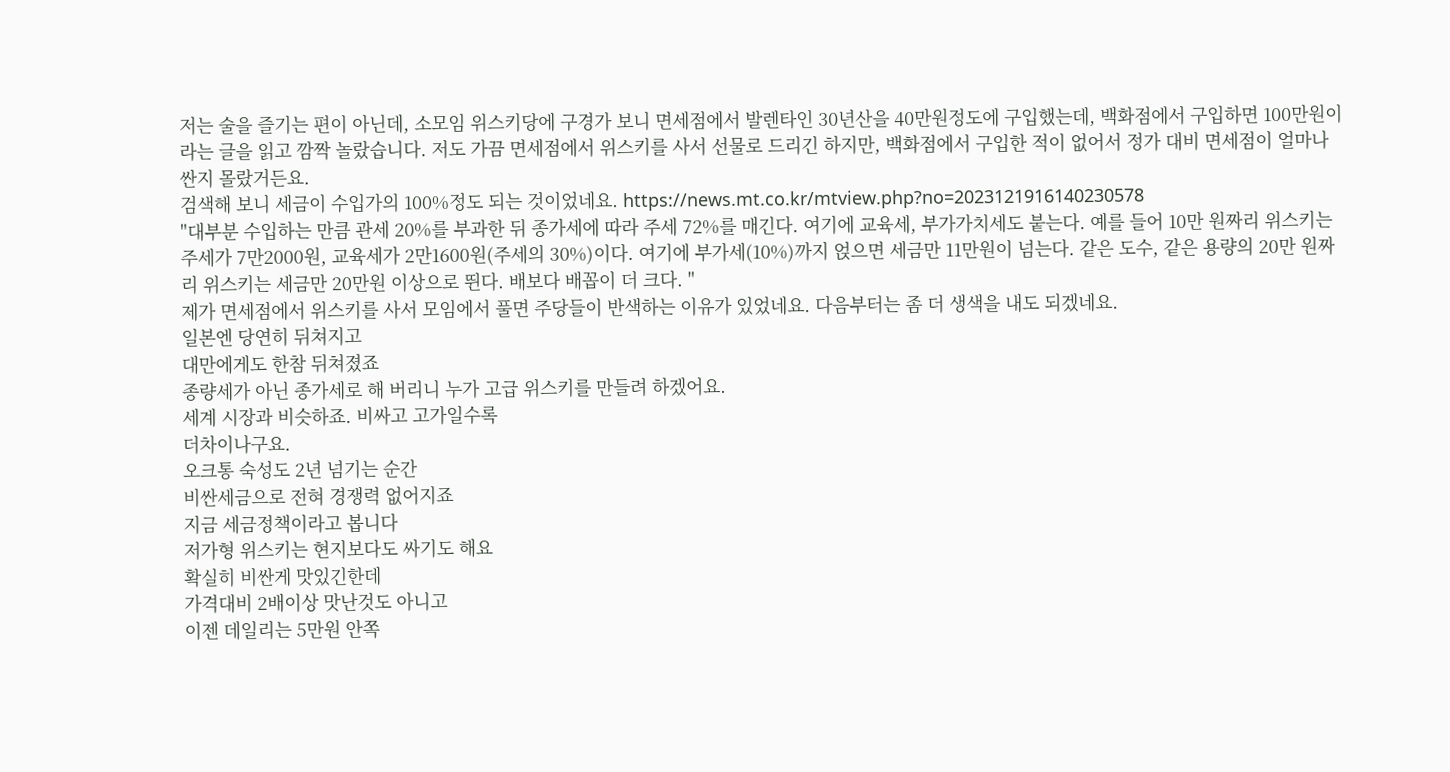저는 술을 즐기는 편이 아닌데, 소모임 위스키당에 구경가 보니 면세점에서 발렌타인 30년산을 40만원정도에 구입했는데, 백화점에서 구입하면 100만원이라는 글을 읽고 깜짝 놀랐습니다. 저도 가끔 면세점에서 위스키를 사서 선물로 드리긴 하지만, 백화점에서 구입한 적이 없어서 정가 대비 면세점이 얼마나 싼지 몰랐거든요.
검색해 보니 세금이 수입가의 100%정도 되는 것이었네요. https://news.mt.co.kr/mtview.php?no=2023121916140230578
"대부분 수입하는 만큼 관세 20%를 부과한 뒤 종가세에 따라 주세 72%를 매긴다. 여기에 교육세, 부가가치세도 붙는다. 예를 들어 10만 원짜리 위스키는 주세가 7만2000원, 교육세가 2만1600원(주세의 30%)이다. 여기에 부가세(10%)까지 얹으면 세금만 11만원이 넘는다. 같은 도수, 같은 용량의 20만 원짜리 위스키는 세금만 20만원 이상으로 뛴다. 배보다 배꼽이 더 크다. "
제가 면세점에서 위스키를 사서 모임에서 풀면 주당들이 반색하는 이유가 있었네요. 다음부터는 좀 더 생색을 내도 되겠네요.
일본엔 당연히 뒤쳐지고
대만에게도 한참 뒤쳐졌죠
종량세가 아닌 종가세로 해 버리니 누가 고급 위스키를 만들려 하겠어요.
세계 시장과 비슷하죠. 비싸고 고가일수록
더차이나구요.
오크통 숙성도 2년 넘기는 순간
비싼세금으로 전혀 경쟁력 없어지죠
지금 세금정책이라고 봅니다
저가형 위스키는 현지보다도 싸기도 해요
확실히 비싼게 맛있긴한데
가격대비 2배이상 맛난것도 아니고
이젠 데일리는 5만원 안쪽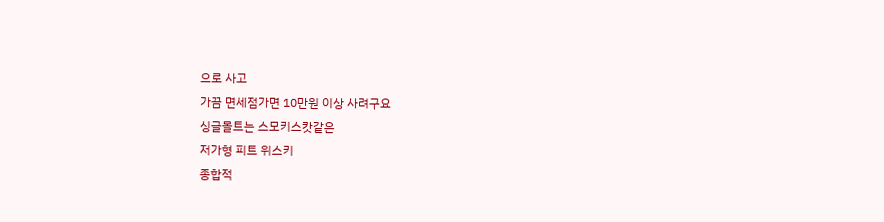으로 사고
가끔 면세점가면 10만원 이상 사려구요
싱글몰트는 스모키스캇같은
저가형 피트 위스키
종합적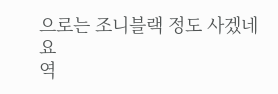으로는 조니블랙 정도 사겠네요
역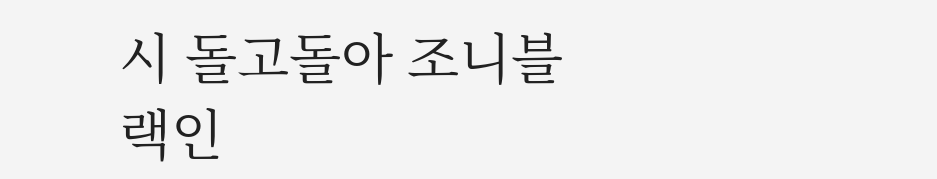시 돌고돌아 조니블랙인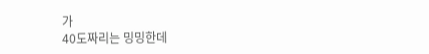가
40도짜리는 밍밍한데